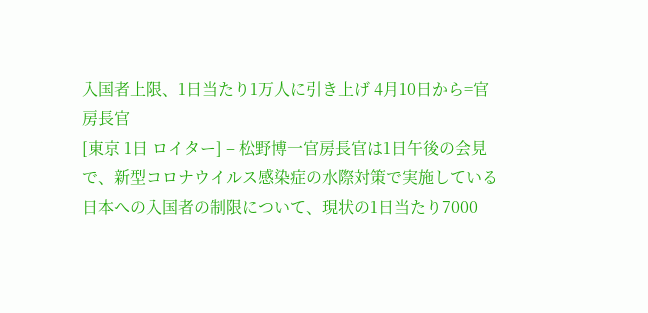入国者上限、1日当たり1万人に引き上げ 4月10日から=官房長官
[東京 1日 ロイター] – 松野博一官房長官は1日午後の会見で、新型コロナウイルス感染症の水際対策で実施している日本への入国者の制限について、現状の1日当たり7000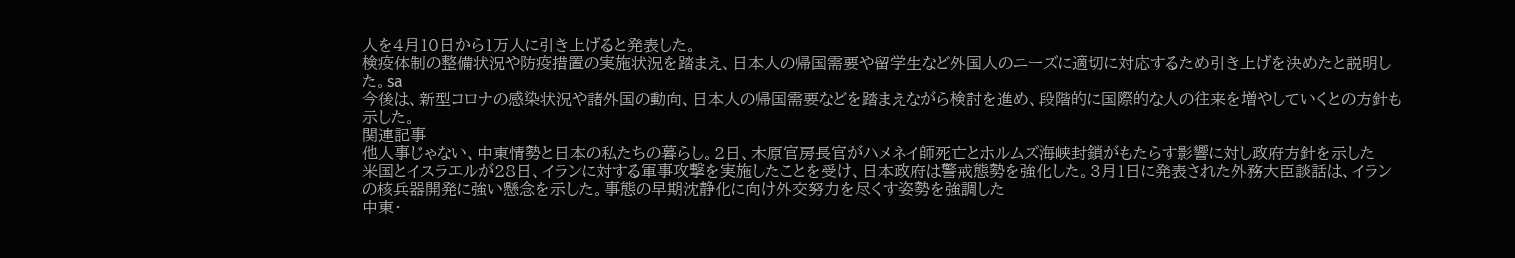人を4月10日から1万人に引き上げると発表した。
検疫体制の整備状況や防疫措置の実施状況を踏まえ、日本人の帰国需要や留学生など外国人のニーズに適切に対応するため引き上げを決めたと説明した。sa
今後は、新型コロナの感染状況や諸外国の動向、日本人の帰国需要などを踏まえながら検討を進め、段階的に国際的な人の往来を増やしていくとの方針も示した。
関連記事
他人事じゃない、中東情勢と日本の私たちの暮らし。2日、木原官房長官がハメネイ師死亡とホルムズ海峡封鎖がもたらす影響に対し政府方針を示した
米国とイスラエルが28日、イランに対する軍事攻撃を実施したことを受け、日本政府は警戒態勢を強化した。3月1日に発表された外務大臣談話は、イランの核兵器開発に強い懸念を示した。事態の早期沈静化に向け外交努力を尽くす姿勢を強調した
中東・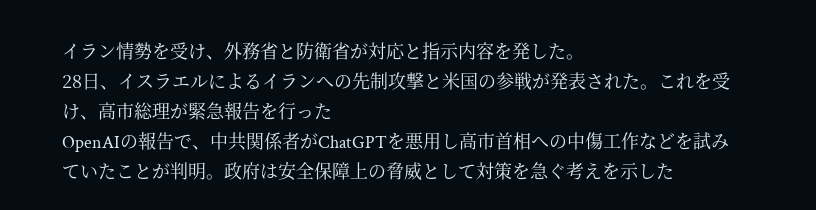イラン情勢を受け、外務省と防衛省が対応と指示内容を発した。
28日、イスラエルによるイランへの先制攻撃と米国の参戦が発表された。これを受け、高市総理が緊急報告を行った
OpenAIの報告で、中共関係者がChatGPTを悪用し高市首相への中傷工作などを試みていたことが判明。政府は安全保障上の脅威として対策を急ぐ考えを示した